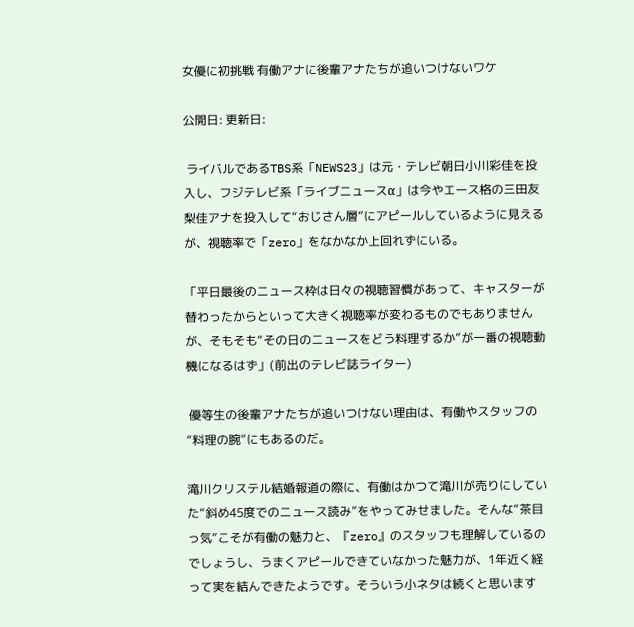女優に初挑戦 有働アナに後輩アナたちが追いつけないワケ

公開日: 更新日:

 ライバルであるTBS系「NEWS23」は元・テレビ朝日小川彩佳を投入し、フジテレビ系「ライブニュースα」は今やエース格の三田友梨佳アナを投入して“おじさん層”にアピールしているように見えるが、視聴率で「zero」をなかなか上回れずにいる。

「平日最後のニュース枠は日々の視聴習慣があって、キャスターが替わったからといって大きく視聴率が変わるものでもありませんが、そもそも“その日のニュースをどう料理するか”が一番の視聴動機になるはず」(前出のテレビ誌ライター)

 優等生の後輩アナたちが追いつけない理由は、有働やスタッフの“料理の腕”にもあるのだ。

滝川クリステル結婚報道の際に、有働はかつて滝川が売りにしていた“斜め45度でのニュース読み”をやってみせました。そんな“茶目っ気”こそが有働の魅力と、『zero』のスタッフも理解しているのでしょうし、うまくアピールできていなかった魅力が、1年近く経って実を結んできたようです。そういう小ネタは続くと思います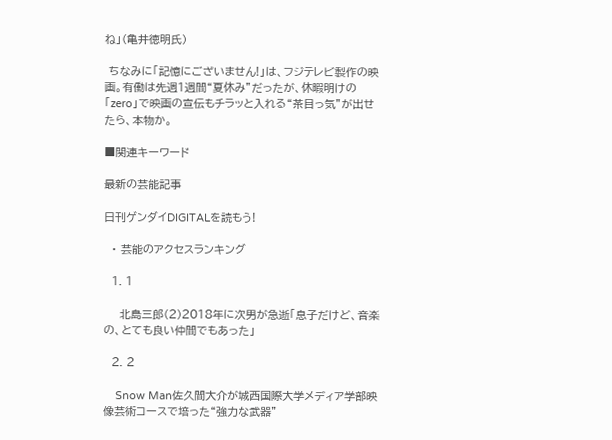ね」(亀井徳明氏)

 ちなみに「記憶にございません!」は、フジテレビ製作の映画。有働は先週1週間“夏休み”だったが、休暇明けの「zero」で映画の宣伝もチラッと入れる“茶目っ気”が出せたら、本物か。

■関連キーワード

最新の芸能記事

日刊ゲンダイDIGITALを読もう!

  • 芸能のアクセスランキング

  1. 1

    北島三郎(2)2018年に次男が急逝「息子だけど、音楽の、とても良い仲間でもあった」

  2. 2

    Snow Man佐久間大介が城西国際大学メディア学部映像芸術コースで培った“強力な武器”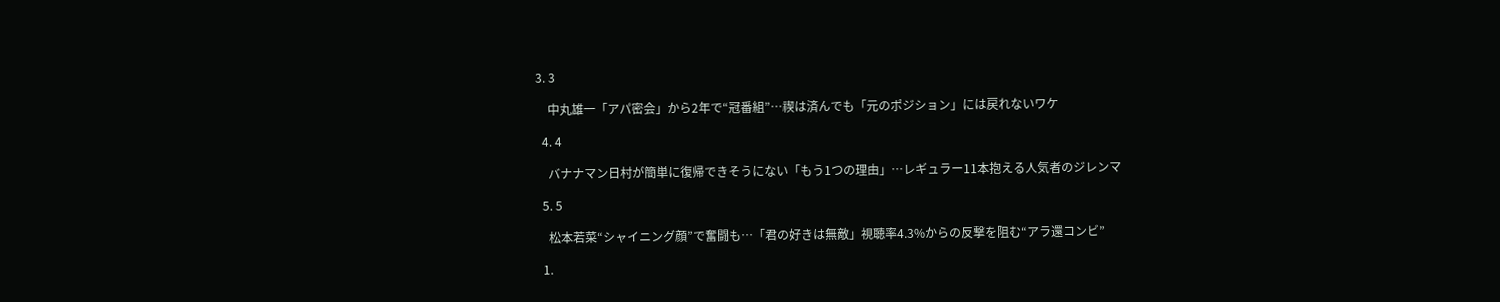3. 3

    中丸雄一「アパ密会」から2年で“冠番組”…禊は済んでも「元のポジション」には戻れないワケ

  4. 4

    バナナマン日村が簡単に復帰できそうにない「もう1つの理由」…レギュラー11本抱える人気者のジレンマ

  5. 5

    松本若菜“シャイニング顔”で奮闘も…「君の好きは無敵」視聴率4.3%からの反撃を阻む“アラ還コンビ”

  1.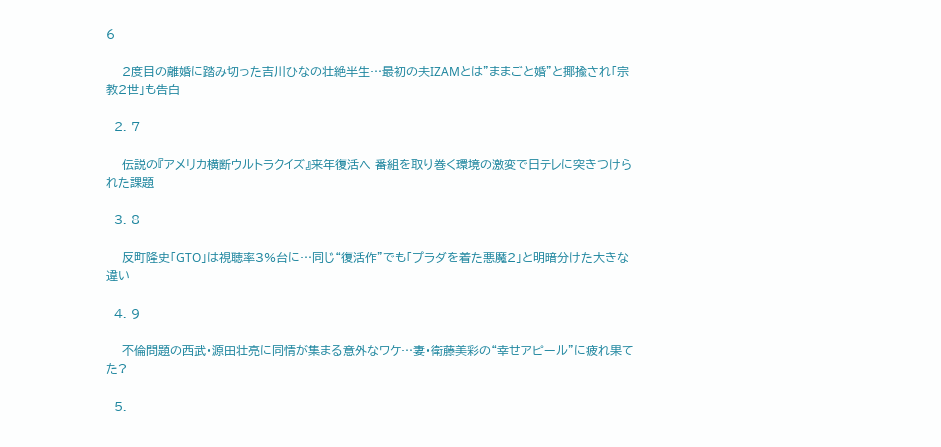6

    2度目の離婚に踏み切った吉川ひなの壮絶半生…最初の夫IZAMとは"ままごと婚"と揶揄され「宗教2世」も告白

  2. 7

    伝説の『アメリカ横断ウルトラクイズ』来年復活へ 番組を取り巻く環境の激変で日テレに突きつけられた課題

  3. 8

    反町隆史「GTO」は視聴率3%台に…同じ“復活作”でも「プラダを着た悪魔2」と明暗分けた大きな違い

  4. 9

    不倫問題の西武・源田壮亮に同情が集まる意外なワケ…妻・衛藤美彩の“幸せアピール”に疲れ果てた?

  5.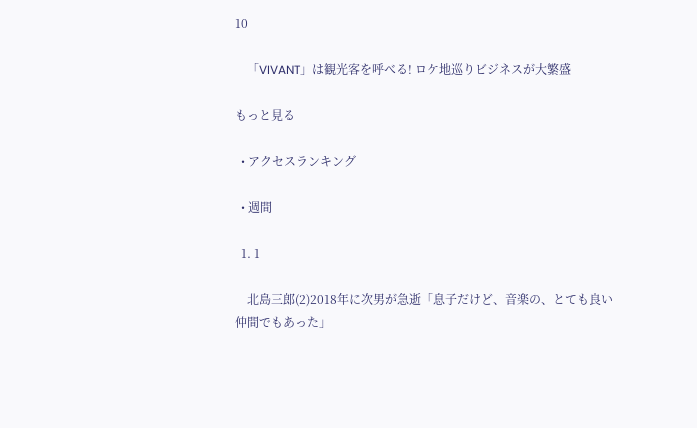10

    「VIVANT」は観光客を呼べる! ロケ地巡りビジネスが大繁盛

もっと見る

  • アクセスランキング

  • 週間

  1. 1

    北島三郎(2)2018年に次男が急逝「息子だけど、音楽の、とても良い仲間でもあった」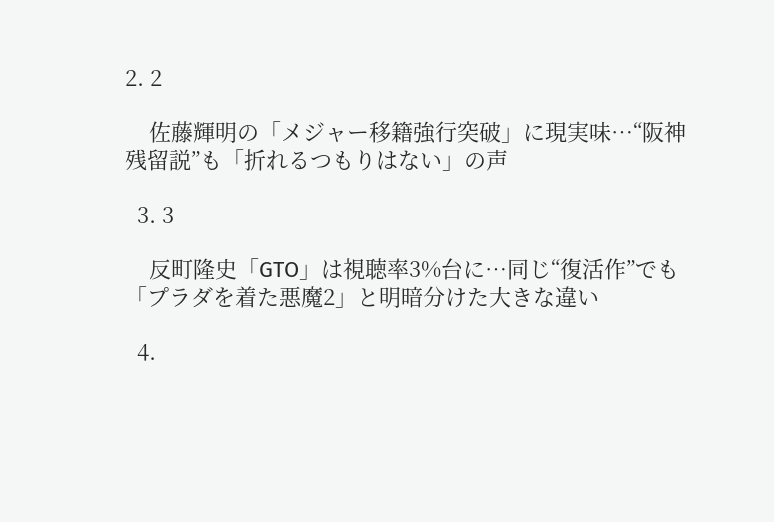2. 2

    佐藤輝明の「メジャー移籍強行突破」に現実味…“阪神残留説”も「折れるつもりはない」の声

  3. 3

    反町隆史「GTO」は視聴率3%台に…同じ“復活作”でも「プラダを着た悪魔2」と明暗分けた大きな違い

  4.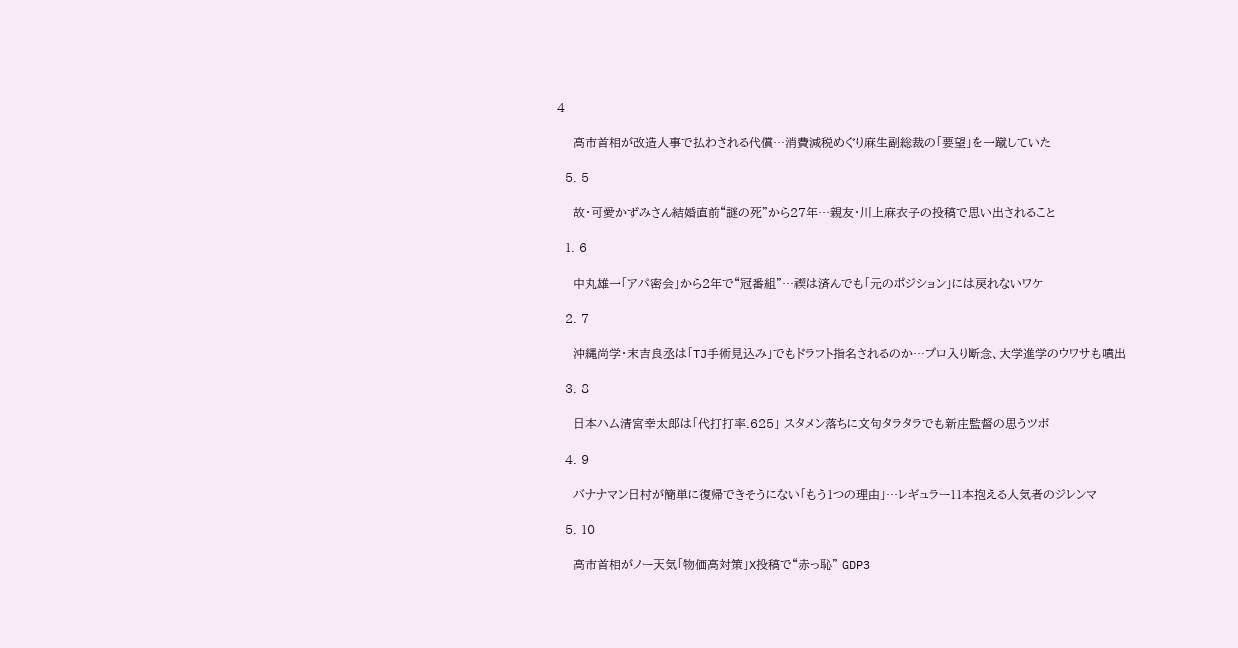4

    高市首相が改造人事で払わされる代償…消費減税めぐり麻生副総裁の「要望」を一蹴していた

  5. 5

    故・可愛かずみさん結婚直前“謎の死”から27年…親友・川上麻衣子の投稿で思い出されること

  1. 6

    中丸雄一「アパ密会」から2年で“冠番組”…禊は済んでも「元のポジション」には戻れないワケ

  2. 7

    沖縄尚学・末吉良丞は「TJ手術見込み」でもドラフト指名されるのか…プロ入り断念、大学進学のウワサも噴出

  3. 8

    日本ハム清宮幸太郎は「代打打率.625」 スタメン落ちに文句タラタラでも新庄監督の思うツボ

  4. 9

    バナナマン日村が簡単に復帰できそうにない「もう1つの理由」…レギュラー11本抱える人気者のジレンマ

  5. 10

    高市首相がノー天気「物価高対策」X投稿で“赤っ恥” GDP3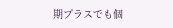期プラスでも個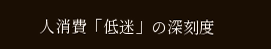人消費「低迷」の深刻度